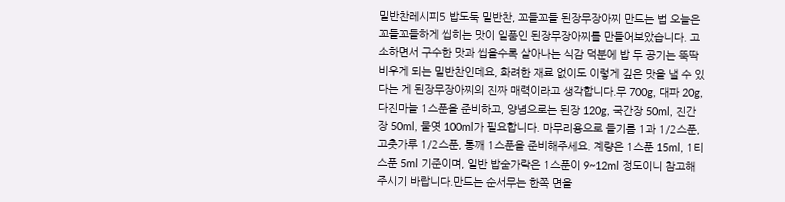밑반찬레시피5 밥도둑 밑반찬, 꼬들꼬들 된장무장아찌 만드는 법 오늘은 꼬들꼬들하게 씹히는 맛이 일품인 된장무장아찌를 만들어보았습니다. 고소하면서 구수한 맛과 씹을수록 살아나는 식감 덕분에 밥 두 공기는 뚝딱 비우게 되는 밑반찬인데요, 화려한 재료 없이도 이렇게 깊은 맛을 낼 수 있다는 게 된장무장아찌의 진짜 매력이라고 생각합니다.무 700g, 대파 20g, 다진마늘 1스푼을 준비하고, 양념으로는 된장 120g, 국간장 50ml, 진간장 50ml, 물엿 100ml가 필요합니다. 마무리용으로 들기름 1과 1/2스푼, 고춧가루 1/2스푼, 통깨 1스푼을 준비해주세요. 계량은 1스푼 15ml, 1티스푼 5ml 기준이며, 일반 밥숟가락은 1스푼이 9~12ml 정도이니 참고해주시기 바랍니다.만드는 순서무는 한쪽 면을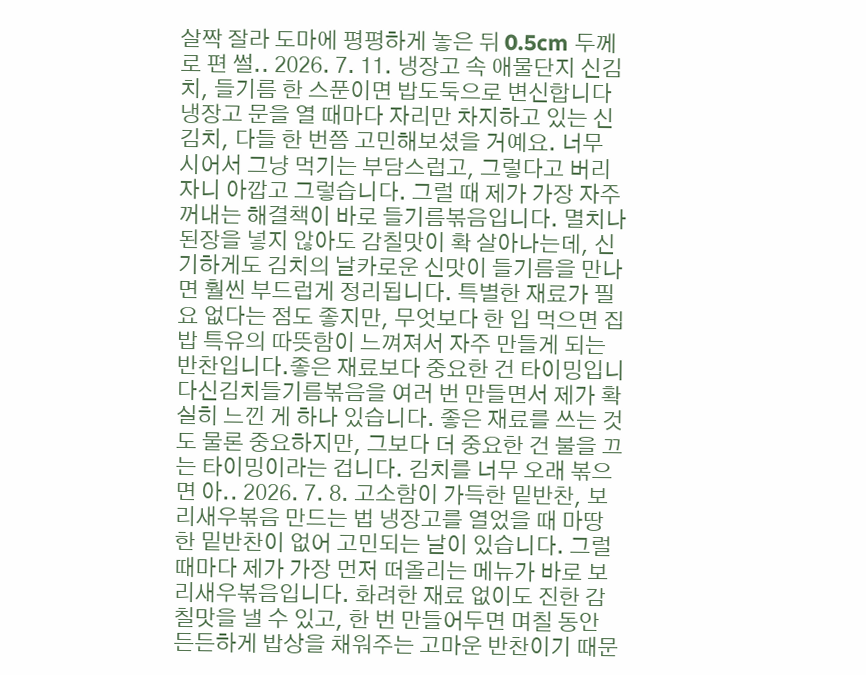살짝 잘라 도마에 평평하게 놓은 뒤 0.5cm 두께로 편 썰.. 2026. 7. 11. 냉장고 속 애물단지 신김치, 들기름 한 스푼이면 밥도둑으로 변신합니다 냉장고 문을 열 때마다 자리만 차지하고 있는 신김치, 다들 한 번쯤 고민해보셨을 거예요. 너무 시어서 그냥 먹기는 부담스럽고, 그렇다고 버리자니 아깝고 그렇습니다. 그럴 때 제가 가장 자주 꺼내는 해결책이 바로 들기름볶음입니다. 멸치나 된장을 넣지 않아도 감칠맛이 확 살아나는데, 신기하게도 김치의 날카로운 신맛이 들기름을 만나면 훨씬 부드럽게 정리됩니다. 특별한 재료가 필요 없다는 점도 좋지만, 무엇보다 한 입 먹으면 집밥 특유의 따뜻함이 느껴져서 자주 만들게 되는 반찬입니다.좋은 재료보다 중요한 건 타이밍입니다신김치들기름볶음을 여러 번 만들면서 제가 확실히 느낀 게 하나 있습니다. 좋은 재료를 쓰는 것도 물론 중요하지만, 그보다 더 중요한 건 불을 끄는 타이밍이라는 겁니다. 김치를 너무 오래 볶으면 아.. 2026. 7. 8. 고소함이 가득한 밑반찬, 보리새우볶음 만드는 법 냉장고를 열었을 때 마땅한 밑반찬이 없어 고민되는 날이 있습니다. 그럴 때마다 제가 가장 먼저 떠올리는 메뉴가 바로 보리새우볶음입니다. 화려한 재료 없이도 진한 감칠맛을 낼 수 있고, 한 번 만들어두면 며칠 동안 든든하게 밥상을 채워주는 고마운 반찬이기 때문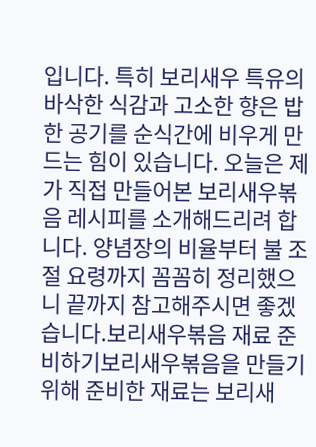입니다. 특히 보리새우 특유의 바삭한 식감과 고소한 향은 밥 한 공기를 순식간에 비우게 만드는 힘이 있습니다. 오늘은 제가 직접 만들어본 보리새우볶음 레시피를 소개해드리려 합니다. 양념장의 비율부터 불 조절 요령까지 꼼꼼히 정리했으니 끝까지 참고해주시면 좋겠습니다.보리새우볶음 재료 준비하기보리새우볶음을 만들기 위해 준비한 재료는 보리새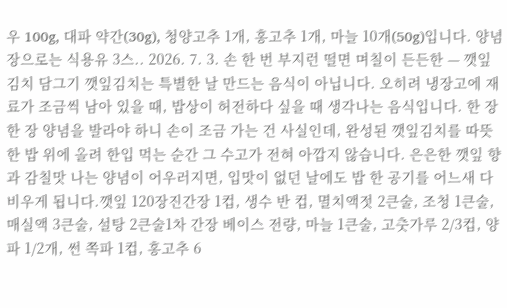우 100g, 대파 약간(30g), 청양고추 1개, 홍고추 1개, 마늘 10개(50g)입니다. 양념장으로는 식용유 3스.. 2026. 7. 3. 손 한 번 부지런 떨면 며칠이 든든한 — 깻잎김치 담그기 깻잎김치는 특별한 날 만드는 음식이 아닙니다. 오히려 냉장고에 재료가 조금씩 남아 있을 때, 밥상이 허전하다 싶을 때 생각나는 음식입니다. 한 장 한 장 양념을 발라야 하니 손이 조금 가는 건 사실인데, 완성된 깻잎김치를 따뜻한 밥 위에 올려 한입 먹는 순간 그 수고가 전혀 아깝지 않습니다. 은은한 깻잎 향과 감칠맛 나는 양념이 어우러지면, 입맛이 없던 날에도 밥 한 공기를 어느새 다 비우게 됩니다.깻잎 120장진간장 1컵, 생수 반 컵, 멸치액젓 2큰술, 조청 1큰술, 매실액 3큰술, 설탕 2큰술1차 간장 베이스 전량, 마늘 1큰술, 고춧가루 2/3컵, 양파 1/2개, 썬 쪽파 1컵, 홍고추 6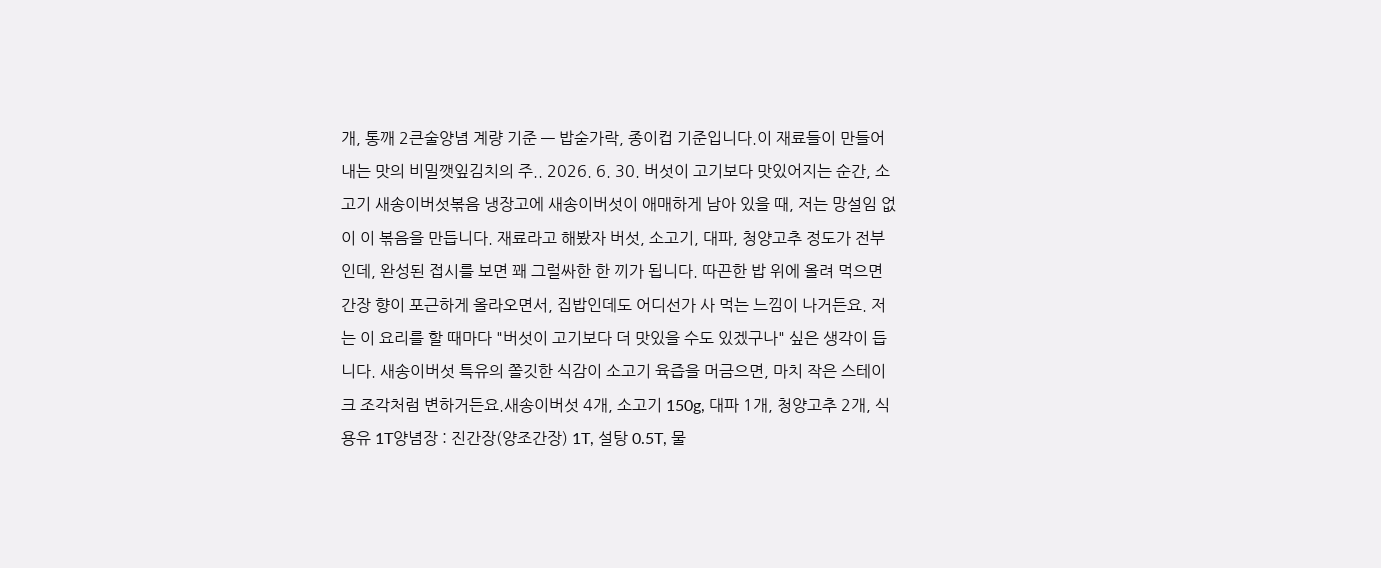개, 통깨 2큰술양념 계량 기준 — 밥숟가락, 종이컵 기준입니다.이 재료들이 만들어내는 맛의 비밀깻잎김치의 주.. 2026. 6. 30. 버섯이 고기보다 맛있어지는 순간, 소고기 새송이버섯볶음 냉장고에 새송이버섯이 애매하게 남아 있을 때, 저는 망설임 없이 이 볶음을 만듭니다. 재료라고 해봤자 버섯, 소고기, 대파, 청양고추 정도가 전부인데, 완성된 접시를 보면 꽤 그럴싸한 한 끼가 됩니다. 따끈한 밥 위에 올려 먹으면 간장 향이 포근하게 올라오면서, 집밥인데도 어디선가 사 먹는 느낌이 나거든요. 저는 이 요리를 할 때마다 "버섯이 고기보다 더 맛있을 수도 있겠구나" 싶은 생각이 듭니다. 새송이버섯 특유의 쫄깃한 식감이 소고기 육즙을 머금으면, 마치 작은 스테이크 조각처럼 변하거든요.새송이버섯 4개, 소고기 150g, 대파 1개, 청양고추 2개, 식용유 1T양념장 : 진간장(양조간장) 1T, 설탕 0.5T, 물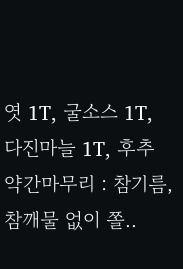엿 1T, 굴소스 1T, 다진마늘 1T, 후추 약간마무리 : 참기름, 참깨물 없이 쫄..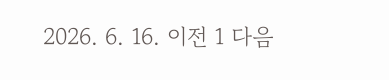2026. 6. 16. 이전 1 다음